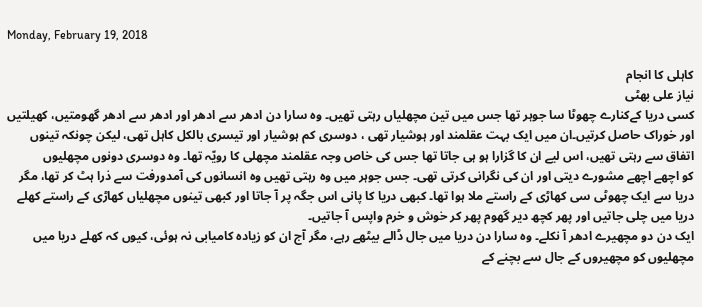Monday, February 19, 2018

کاہلی کا انجام
نیاز علی بھٹی
کسی دریا کےکنارے چھوٹا سا جوہر تھا جس میں تین مچھلیاں رہتی تھیں۔ وہ سارا دن ادھر سے ادھر اور ادھر سے ادھر گھومتیں، کھیلتیں اور خوراک حاصل کرتیں۔ان میں ایک بہت عقلمند اور ہوشیار تھی ، دوسری کم ہوشیار اور تیسری بالکل کاہل تھی، لیکن چونکہ تینوں اتفاق سے رہتی تھیں، اس لیے ان کا گزارا ہو ہی جاتا تھا جس کی خاص وجہ عقلمند مچھلی کا رویّہ تھا۔ وہ دوسری دونوں مچھلیوں
کو اچھے اچھے مشورے دیتی اور ان کی نگرانی کرتی تھی۔ جس جوہر میں وہ رہتی تھیں وہ انسانوں کی آمدورفت سے ذرا ہٹ کر تھا، مگر دریا سے ایک چھوٹی سی کھاڑی کے راستے ملا ہوا تھا۔ کبھی دریا کا پانی اس جگہ پر آ جاتا اور کبھی تینوں مچھلیاں کھاڑی کے راستے کھلے دریا میں چلی جاتیں اور پھر کچھ دیر گھوم پھر کر خوش و خرم واپس آ جاتیں۔
ایک دن دو مچھیرے ادھر آ نکلے۔ وہ سارا دن دریا میں جال ڈالے بیٹھے رہے، مگر آج ان کو زیادہ کامیابی نہ ہوئی، کیوں کہ کھلے دریا میں مچھلیوں کو مچھیروں کے جال سے بچنے کے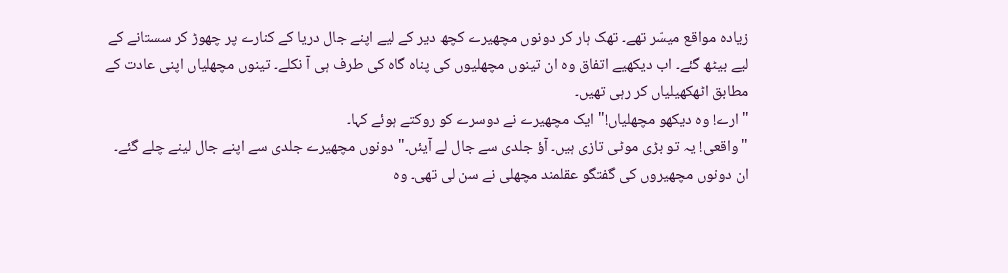زیادہ مواقع میسّر تھے۔ تھک ہار کر دونوں مچھیرے کچھ دیر کے لیے اپنے جال دریا کے کنارے پر چھوڑ کر سستانے کے لیے بیٹھ گئے۔ اب دیکھیے اتفاق وہ ان تینوں مچھلیوں کی پناہ گاہ کی طرف ہی آ نکلے۔ تینوں مچھلیاں اپنی عادت کے مطابق اٹھکھیلیاں کر رہی تھیں۔
"ارے! وہ دیکھو مچھلیاں!" ایک مچھیرے نے دوسرے کو روکتے ہوئے کہا۔
"واقعی! یہ تو بڑی موٹی تازی ہیں۔ آؤ جلدی سے جال لے آیئں۔" دونوں مچھیرے جلدی سے اپنے جال لینے چلے گئے۔
ان دونوں مچھیروں کی گفتگو عقلمند مچھلی نے سن لی تھی۔ وہ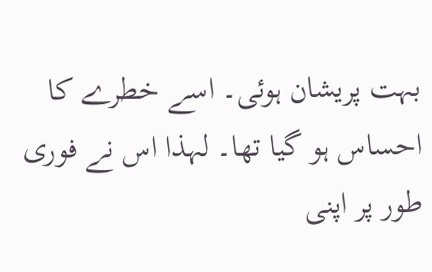بہت پریشان ہوئی۔ اسے خطرے کا احساس ہو گیا تھا۔ لہذا اس نے فوری طور پر اپنی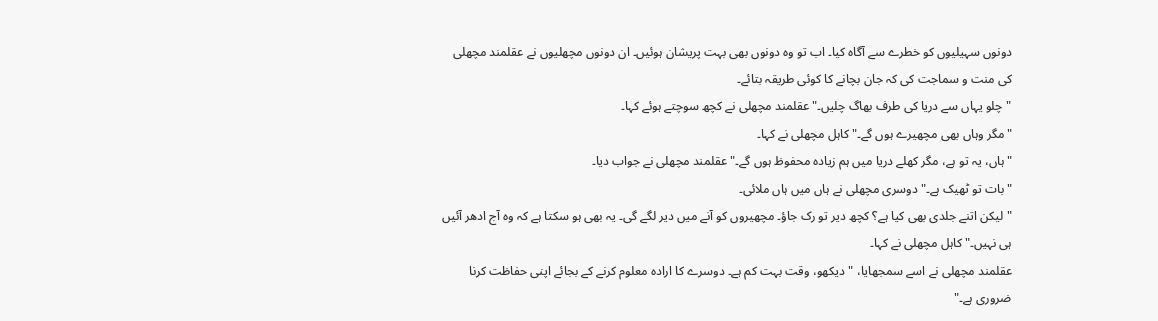دونوں سہیلیوں کو خطرے سے آگاہ کیا۔ اب تو وہ دونوں بھی بہت پریشان ہوئیں۔ ان دونوں مچھلیوں نے عقلمند مچھلی کی منت و سماجت کی کہ جان بچانے کا کوئی طریقہ بتائے۔
"چلو یہاں سے دریا کی طرف بھاگ چلیں۔" عقلمند مچھلی نے کچھ سوچتے ہوئے کہا۔
"مگر وہاں بھی مچھیرے ہوں گے۔" کاہل مچھلی نے کہا۔
"ہاں، یہ تو ہے، مگر کھلے دریا میں ہم زیادہ محفوظ ہوں گے۔" عقلمند مچھلی نے جواب دیا۔
"بات تو ٹھیک ہے۔" دوسری مچھلی نے ہاں میں ہاں ملائی۔
"لیکن اتنے جلدی بھی کیا ہے؟ کچھ دیر تو رک جاؤ۔ مچھیروں کو آنے میں دیر لگے گی۔ یہ بھی ہو سکتا ہے کہ وہ آج ادھر آئیں ہی نہیں۔" کاہل مچھلی نے کہا۔
عقلمند مچھلی نے اسے سمجھایا، "دیکھو، وقت بہت کم ہے۔ دوسرے کا ارادہ معلوم کرنے کے بجائے اپنی حفاظت کرنا ضروری ہے۔"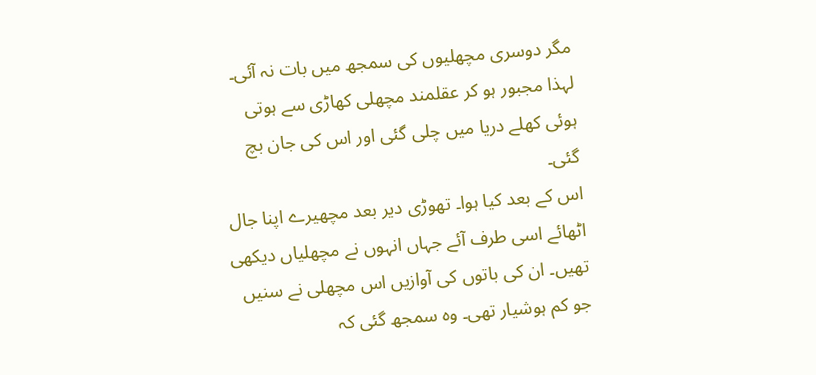مگر دوسری مچھلیوں کی سمجھ میں بات نہ آئی۔ لہذا مجبور ہو کر عقلمند مچھلی کھاڑی سے ہوتی ہوئی کھلے دریا میں چلی گئی اور اس کی جان بچ گئی۔
اس کے بعد کیا ہوا۔ تھوڑی دیر بعد مچھیرے اپنا جال اٹھائے اسی طرف آئے جہاں انہوں نے مچھلیاں دیکھی تھیں۔ ان کی باتوں کی آوازیں اس مچھلی نے سنیں جو کم ہوشیار تھی۔ وہ سمجھ گئی کہ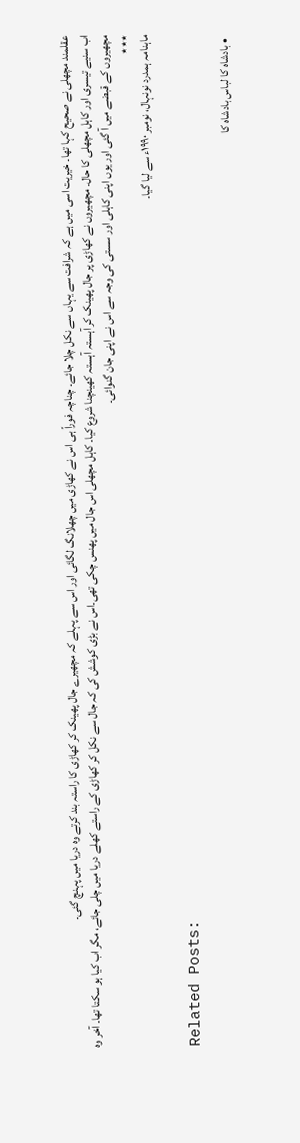عقلمند مچھلی نے صحیح کہا تھا۔ خیریت اسی میں ہے کہ شرافت سے یہاں سے نکل چلا جائے۔ چناچہ فوراً ہی اس نے کھاڑی میں چھلانگ لگائی اور اس سے پہلے کہ مچھیرے جال پھینک کر کھاڑی کا راستہ بند کرتے وہ دریا میں پہنچ گئی۔
اب سنیے تیسری اور کاہل مچھلی کا حال۔ مچھیروں نے کھاڑی پر جال پھینک کر آہستہ آہستہ کھینچنا شروع کیا۔ کاہل مچھلی اس جال میں پھنس چکی تھی۔اس نے بڑی کوشش کی کہ جال سے نکل کر کھاڑی کے راستے کھلے دریا میں چلی جائے، مگر اب کیا ہو سکتا تھا۔ آخر وہ مچھیروں کے قبضے میں آ گئی اور یوں اپنی کاہلی اور سستی کی وجہ سے اس نے اپنی جان گنوائی۔
٭٭٭
ماہنامہ ہمدرد نونہال، نومبر ١٩٩٠ء سے لیا گیا۔

Related Posts:

  • بادشاہ کا لباس بادشاہ کا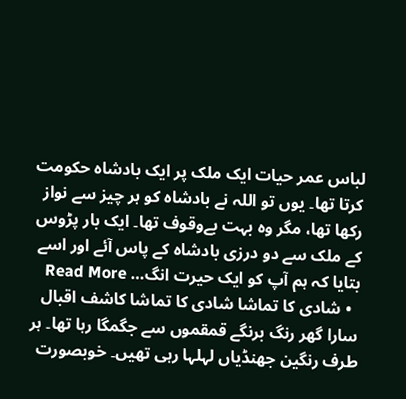لباس عمر حیات ایک ملک پر ایک بادشاہ حکومت کرتا تھا۔ یوں تو اللہ نے بادشاہ کو ہر چیز سے نواز رکھا تھا، مگر وہ بہت بےوقوف تھا۔ ایک بار پڑوس کے ملک سے دو درزی بادشاہ کے پاس آئے اور اسے بتایا کہ ہم آپ کو ایک حیرت انگ… Read More
  • شادی کا تماشا شادی کا تماشا کاشف اقبال سارا گھر رنگ برنگے قمقموں سے جگمگا رہا تھا۔ ہر طرف رنگین جھنڈیاں لہلہا رہی تھیں۔ خوبصورت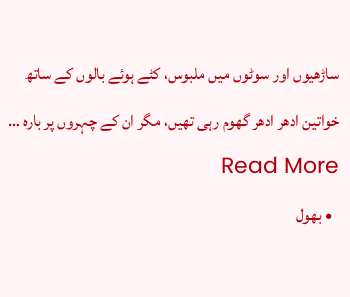ساڑھیوں اور سوٹوں میں ملبوس، کٹے ہوئے بالوں کے ساتھ خواتین ادھر ادھر گھوم رہی تھیں، مگر ان کے چہروں پر بارہ … Read More
  • بھول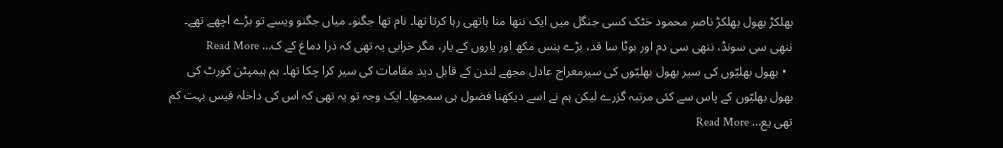بھلکڑ بھول بھلکڑ ناصر محمود خٹک کسی جنگل میں ایک ننھا منا ہاتھی رہا کرتا تھا۔ نام تھا جگنو۔ میاں جگنو ویسے تو بڑے اچھے تھے۔ ننھی سی سونڈ، ننھی سی دم اور بوٹا سا قد، بڑے ہنس مکھ اور یاروں کے یار، مگر خرابی یہ تھی کہ ذرا دماغ کے ک… Read More
  • بھول بھلیّوں کی سیر بھول بھلیّوں کی سیرمعراج عادل مجھے لندن کے قابل دید مقامات کی سیر کرا چکا تھا۔ ہم ہیمپٹن کورٹ کی بھول بھلیّوں کے پاس سے کئی مرتبہ گزرے لیکن ہم نے اسے دیکھنا فضول ہی سمجھا۔ ایک وجہ تو یہ تھی کہ اس کی داخلہ فیس بہت کم تھی یع… Read More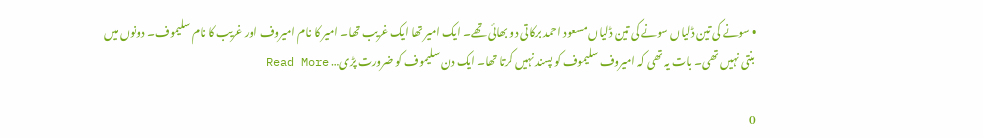• سونے کی تین ڈلیاں سونے کی تین ڈلیاں مسعود احمد برکاتی دو بھائی تھے۔ ایک امیر تھا ایک غریب تھا۔ امیر کا نام امیروف اور غریب کا نام سلیموف۔ دونوں میں بنتی نہیں تھی۔ بات یہ تھی کہ امیروف سلیموف کو پسند نہیں کرتا تھا۔ ایک دن سلیموف کو ضرورت پڑی… Read More

0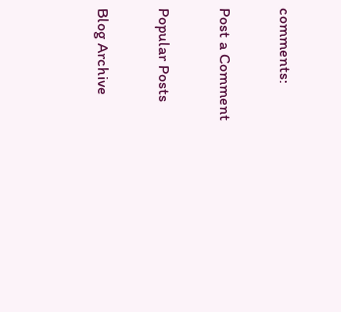comments:

Post a Comment

Popular Posts

Blog Archive